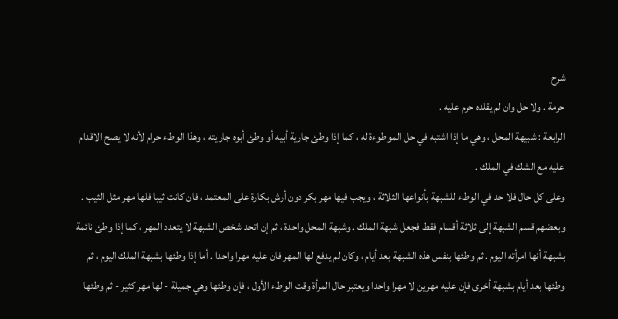شرح
حرمة . ولا حل وان لم يقلده حرم عليه .
الرابعة : شبيهة المحل ، وهي ما إذا اشتبه في حل الموطوءة له ، كما إذا وطئ جارية أبيه أو وطئ أبوه جاريته ، وهذا الوطء حرام لأنه لا يصح الاقدام عليه مع الشك في الملك .
وعلى كل حال فلا حد في الوطء للشبهة بأنواعها الثلاثة ، ويجب فيها مهر بكر دون أرش بكارة على المعتمد ، فان كانت ثيبا فلها مهر مثل الثيب . وبعضهم قسم الشبهة إلى ثلاثة أقسام فقط فجعل شبهة الملك . وشبهة المحل واحدة ، ثم إن اتحد شخص الشبهة لا يتعدد المهر ، كما إذا وطئ نائمة بشبهة أنها امرأته اليوم . ثم وطئها بنفس هذه الشبهة بعد أيام ، وكان لم يدفع لها المهر فان عليه مهرا واحدا . أما إذا وطئها بشبهة الملك اليوم ، ثم وطئها بعد أيام بشبهة أخرى فإن عليه مهرين لا مهرا واحدا ويعتبر حال المرأة وقت الوطء الأول ، فإن وطئها وهي جميلة - لها مهر كثير - ثم وطئها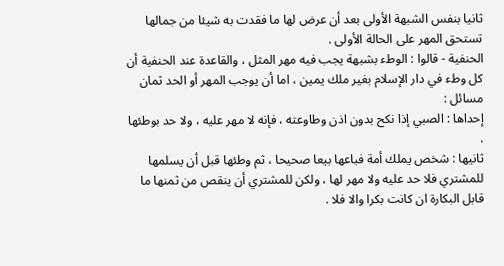ثانيا بنفس الشبهة الأولى بعد أن عرض لها ما فقدت به شيئا من جمالها تستحق المهر على الحالة الأولى .
الحنفية - قالوا : الوطء بشبهة يجب فيه مهر المثل ، والقاعدة عند الحنفية أن كل وطء في دار الإسلام بغير ملك يمين ، اما أن يوجب المهر أو الحد ثمان مسائل :
إحداها : الصبي إذا نكح بدون اذن وطاوعته ، فإنه لا مهر عليه ، ولا حد بوطئها .
ثانيها : شخص يملك أمة فباعها بيعا صحيحا ، ثم وطئها قبل أن يسلمها للمشتري فلا حد عليه ولا مهر لها ، ولكن للمشتري أن ينقص من ثمنها ما قابل البكارة ان كانت بكرا والا فلا .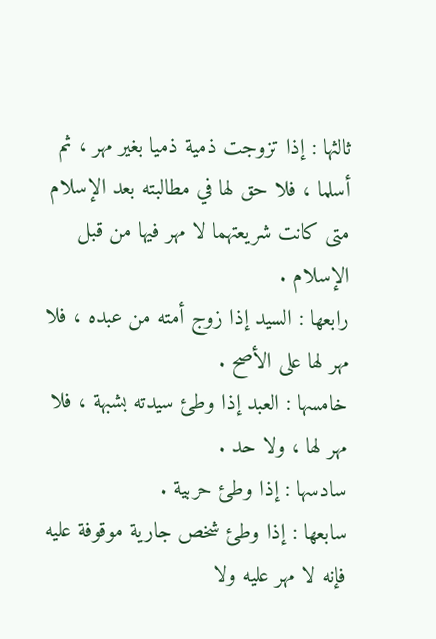ثالثها : إذا تزوجت ذمية ذميا بغير مهر ، ثم أسلما ، فلا حق لها في مطالبته بعد الإسلام متى كانت شريعتهما لا مهر فيها من قبل الإسلام .
رابعها : السيد إذا زوج أمته من عبده ، فلا مهر لها على الأصح .
خامسها : العبد إذا وطئ سيدته بشبهة ، فلا مهر لها ، ولا حد .
سادسها : إذا وطئ حربية .
سابعها : إذا وطئ شخص جارية موقوفة عليه فإنه لا مهر عليه ولا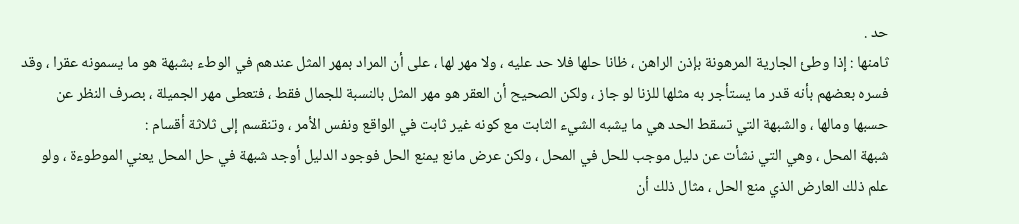حد .
ثامنها : إذا وطئ الجارية المرهونة بإذن الراهن ، ظانا حلها فلا حد عليه ، ولا مهر لها ، على أن المراد بمهر المثل عندهم في الوطء بشبهة هو ما يسمونه عقرا ، وقد فسره بعضهم بأنه قدر ما يستأجر به مثلها للزنا لو جاز ، ولكن الصحيح أن العقر هو مهر المثل بالنسبة للجمال فقط ، فتعطى مهر الجميلة ، بصرف النظر عن حسبها ومالها ، والشبهة التي تسقط الحد هي ما يشبه الشيء الثابت مع كونه غير ثابت في الواقع ونفس الأمر ، وتنقسم إلى ثلاثة أقسام :
شبهة المحل ، وهي التي نشأت عن دليل موجب للحل في المحل ، ولكن عرض مانع يمنع الحل فوجود الدليل أوجد شبهة في حل المحل يعني الموطوءة ، ولو علم ذلك العارض الذي منع الحل ، مثال ذلك أن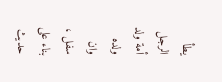يطأ الرجل أمة ولد ولده وان سفل ، بناء على حديث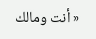« أنت ومالك